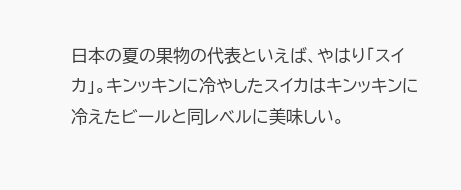日本の夏の果物の代表といえば、やはり「スイカ」。キンッキンに冷やしたスイカはキンッキンに冷えたビールと同レベルに美味しい。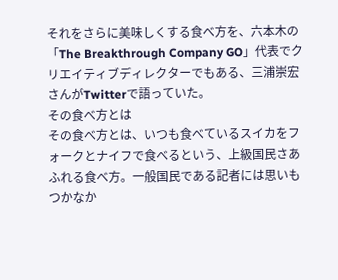それをさらに美味しくする食べ方を、六本木の「The Breakthrough Company GO」代表でクリエイティブディレクターでもある、三浦崇宏さんがTwitterで語っていた。
その食べ方とは
その食べ方とは、いつも食べているスイカをフォークとナイフで食べるという、上級国民さあふれる食べ方。一般国民である記者には思いもつかなか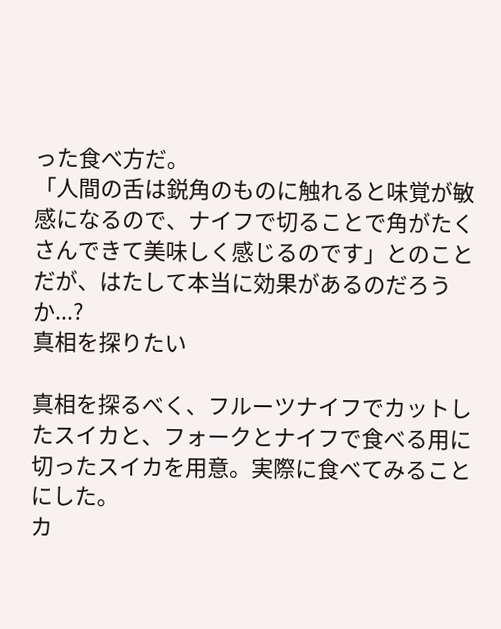った食べ方だ。
「人間の舌は鋭角のものに触れると味覚が敏感になるので、ナイフで切ることで角がたくさんできて美味しく感じるのです」とのことだが、はたして本当に効果があるのだろうか...?
真相を探りたい

真相を探るべく、フルーツナイフでカットしたスイカと、フォークとナイフで食べる用に切ったスイカを用意。実際に食べてみることにした。
カ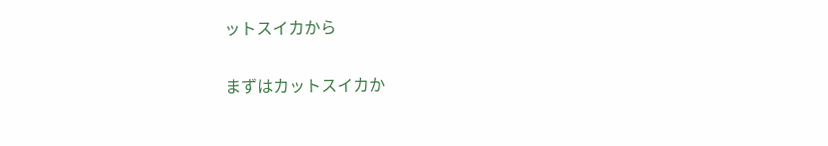ットスイカから

まずはカットスイカか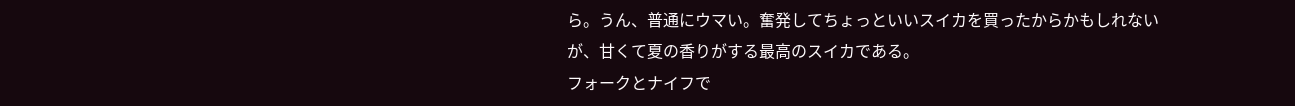ら。うん、普通にウマい。奮発してちょっといいスイカを買ったからかもしれないが、甘くて夏の香りがする最高のスイカである。
フォークとナイフで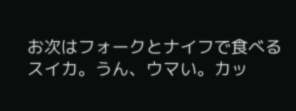お次はフォークとナイフで食べるスイカ。うん、ウマい。カッ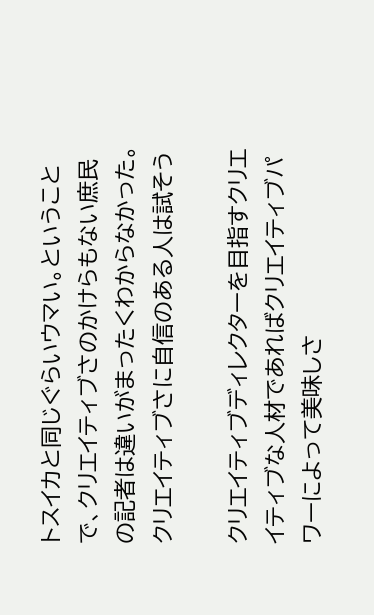トスイカと同じぐらいウマい。ということで、クリエイティブさのかけらもない庶民の記者は違いがまったくわからなかった。
クリエイティブさに自信のある人は試そう

クリエイティブディレクターを目指すクリエイティブな人材であればクリエイティブパワーによって美味しさ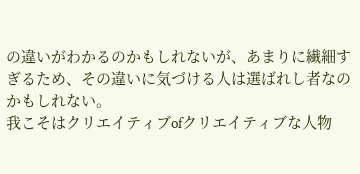の違いがわかるのかもしれないが、あまりに繊細すぎるため、その違いに気づける人は選ばれし者なのかもしれない。
我こそはクリエイティブofクリエイティブな人物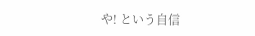や! という自信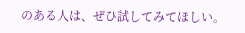のある人は、ぜひ試してみてほしい。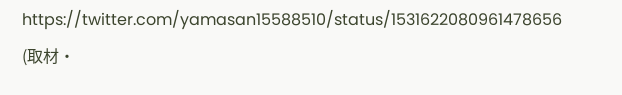https://twitter.com/yamasan15588510/status/1531622080961478656
(取材・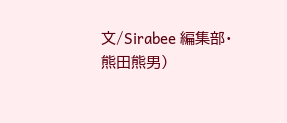文/Sirabee 編集部・熊田熊男)